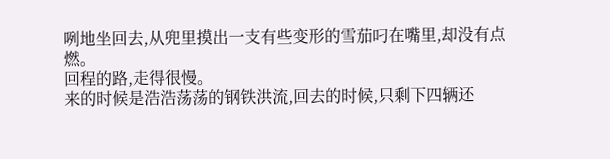咧地坐回去,从兜里摸出一支有些变形的雪茄叼在嘴里,却没有点燃。
回程的路,走得很慢。
来的时候是浩浩荡荡的钢铁洪流,回去的时候,只剩下四辆还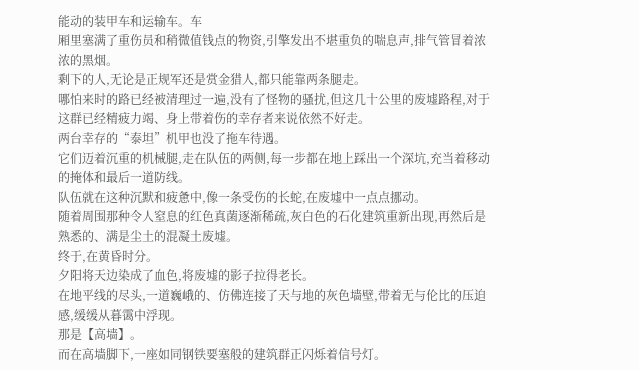能动的装甲车和运输车。车
厢里塞满了重伤员和稍微值钱点的物资,引擎发出不堪重负的喘息声,排气管冒着浓浓的黑烟。
剩下的人,无论是正规军还是赏金猎人,都只能靠两条腿走。
哪怕来时的路已经被清理过一遍,没有了怪物的骚扰,但这几十公里的废墟路程,对于这群已经精疲力竭、身上带着伤的幸存者来说依然不好走。
两台幸存的“泰坦”机甲也没了拖车待遇。
它们迈着沉重的机械腿,走在队伍的两侧,每一步都在地上踩出一个深坑,充当着移动的掩体和最后一道防线。
队伍就在这种沉默和疲惫中,像一条受伤的长蛇,在废墟中一点点挪动。
随着周围那种令人窒息的红色真菌逐渐稀疏,灰白色的石化建筑重新出现,再然后是熟悉的、满是尘土的混凝土废墟。
终于,在黄昏时分。
夕阳将天边染成了血色,将废墟的影子拉得老长。
在地平线的尽头,一道巍峨的、仿佛连接了天与地的灰色墙壁,带着无与伦比的压迫感,缓缓从暮霭中浮现。
那是【高墙】。
而在高墙脚下,一座如同钢铁要塞般的建筑群正闪烁着信号灯。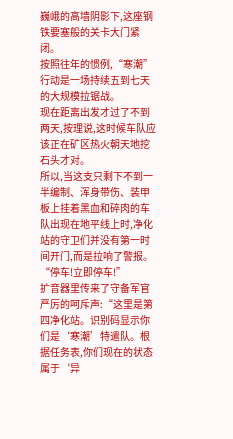巍峨的高墙阴影下,这座钢铁要塞般的关卡大门紧闭。
按照往年的惯例,“寒潮”行动是一场持续五到七天的大规模拉锯战。
现在距离出发才过了不到两天,按理说,这时候车队应该正在矿区热火朝天地挖石头才对。
所以,当这支只剩下不到一半编制、浑身带伤、装甲板上挂着黑血和碎肉的车队出现在地平线上时,净化站的守卫们并没有第一时间开门,而是拉响了警报。
“停车!立即停车!”
扩音器里传来了守备军官严厉的呵斥声:“这里是第四净化站。识别码显示你们是‘寒潮’特遣队。根据任务表,你们现在的状态属于‘异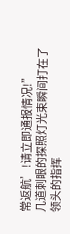常返航’!请立即通报情况!”
几道刺眼的探照灯光束瞬间打在了领头的指挥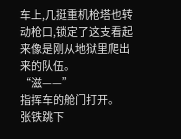车上,几挺重机枪塔也转动枪口,锁定了这支看起来像是刚从地狱里爬出来的队伍。
“滋——”
指挥车的舱门打开。
张铁跳下